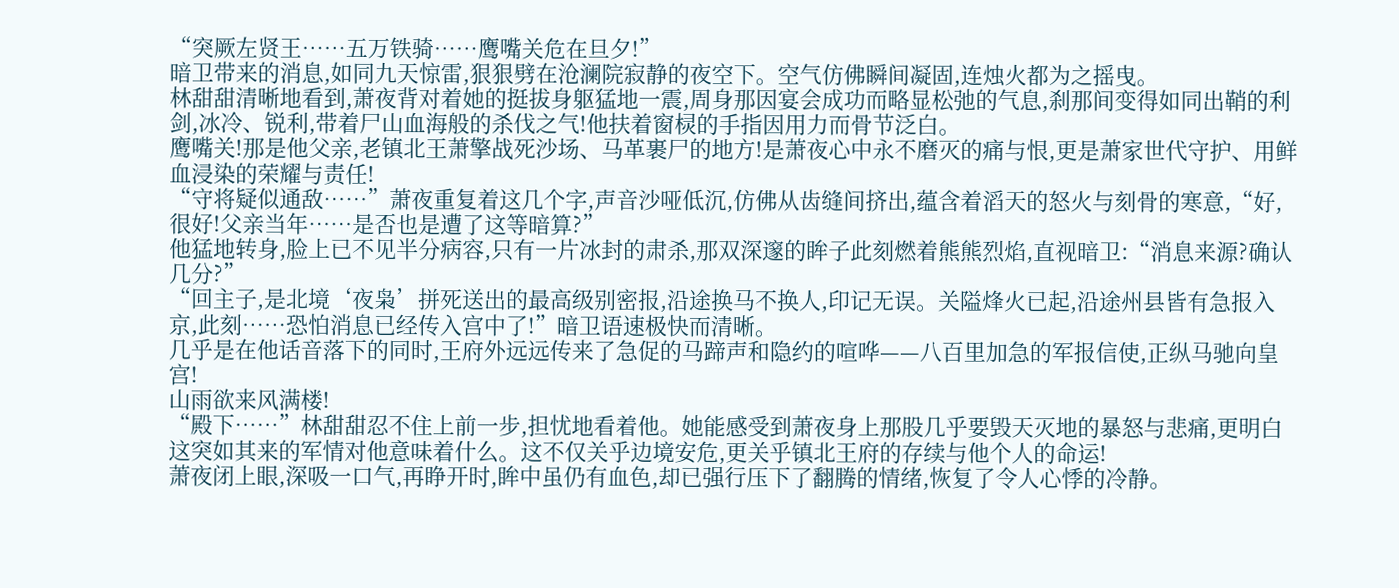“突厥左贤王……五万铁骑……鹰嘴关危在旦夕!”
暗卫带来的消息,如同九天惊雷,狠狠劈在沧澜院寂静的夜空下。空气仿佛瞬间凝固,连烛火都为之摇曳。
林甜甜清晰地看到,萧夜背对着她的挺拔身躯猛地一震,周身那因宴会成功而略显松弛的气息,刹那间变得如同出鞘的利剑,冰冷、锐利,带着尸山血海般的杀伐之气!他扶着窗棂的手指因用力而骨节泛白。
鹰嘴关!那是他父亲,老镇北王萧擎战死沙场、马革裹尸的地方!是萧夜心中永不磨灭的痛与恨,更是萧家世代守护、用鲜血浸染的荣耀与责任!
“守将疑似通敌……”萧夜重复着这几个字,声音沙哑低沉,仿佛从齿缝间挤出,蕴含着滔天的怒火与刻骨的寒意,“好,很好!父亲当年……是否也是遭了这等暗算?”
他猛地转身,脸上已不见半分病容,只有一片冰封的肃杀,那双深邃的眸子此刻燃着熊熊烈焰,直视暗卫:“消息来源?确认几分?”
“回主子,是北境‘夜枭’拼死送出的最高级别密报,沿途换马不换人,印记无误。关隘烽火已起,沿途州县皆有急报入京,此刻……恐怕消息已经传入宫中了!”暗卫语速极快而清晰。
几乎是在他话音落下的同时,王府外远远传来了急促的马蹄声和隐约的喧哗——八百里加急的军报信使,正纵马驰向皇宫!
山雨欲来风满楼!
“殿下……”林甜甜忍不住上前一步,担忧地看着他。她能感受到萧夜身上那股几乎要毁天灭地的暴怒与悲痛,更明白这突如其来的军情对他意味着什么。这不仅关乎边境安危,更关乎镇北王府的存续与他个人的命运!
萧夜闭上眼,深吸一口气,再睁开时,眸中虽仍有血色,却已强行压下了翻腾的情绪,恢复了令人心悸的冷静。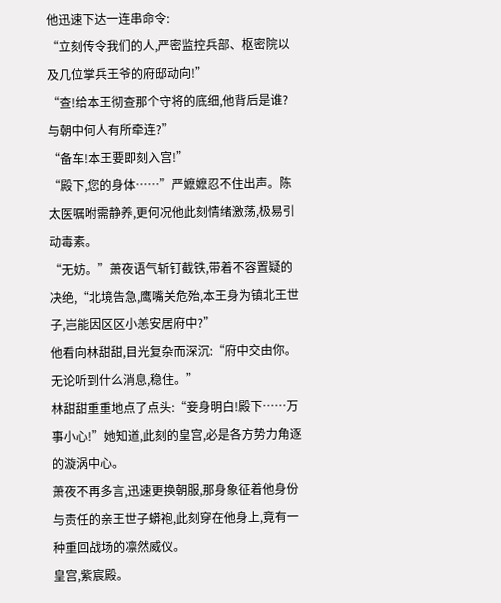他迅速下达一连串命令:
“立刻传令我们的人,严密监控兵部、枢密院以及几位掌兵王爷的府邸动向!”
“查!给本王彻查那个守将的底细,他背后是谁?与朝中何人有所牵连?”
“备车!本王要即刻入宫!”
“殿下,您的身体……”严嬷嬷忍不住出声。陈太医嘱咐需静养,更何况他此刻情绪激荡,极易引动毒素。
“无妨。”萧夜语气斩钉截铁,带着不容置疑的决绝,“北境告急,鹰嘴关危殆,本王身为镇北王世子,岂能因区区小恙安居府中?”
他看向林甜甜,目光复杂而深沉:“府中交由你。无论听到什么消息,稳住。”
林甜甜重重地点了点头:“妾身明白!殿下……万事小心!”她知道,此刻的皇宫,必是各方势力角逐的漩涡中心。
萧夜不再多言,迅速更换朝服,那身象征着他身份与责任的亲王世子蟒袍,此刻穿在他身上,竟有一种重回战场的凛然威仪。
皇宫,紫宸殿。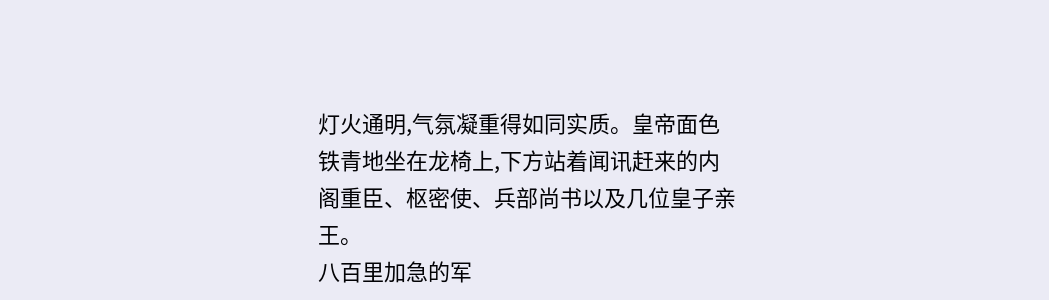灯火通明,气氛凝重得如同实质。皇帝面色铁青地坐在龙椅上,下方站着闻讯赶来的内阁重臣、枢密使、兵部尚书以及几位皇子亲王。
八百里加急的军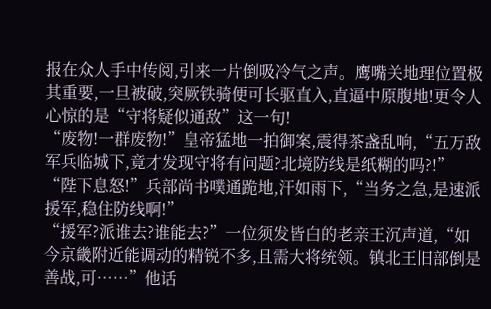报在众人手中传阅,引来一片倒吸冷气之声。鹰嘴关地理位置极其重要,一旦被破,突厥铁骑便可长驱直入,直逼中原腹地!更令人心惊的是“守将疑似通敌”这一句!
“废物!一群废物!”皇帝猛地一拍御案,震得茶盏乱响,“五万敌军兵临城下,竟才发现守将有问题?北境防线是纸糊的吗?!”
“陛下息怒!”兵部尚书噗通跪地,汗如雨下,“当务之急,是速派援军,稳住防线啊!”
“援军?派谁去?谁能去?”一位须发皆白的老亲王沉声道,“如今京畿附近能调动的精锐不多,且需大将统领。镇北王旧部倒是善战,可……”他话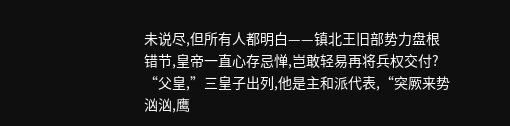未说尽,但所有人都明白——镇北王旧部势力盘根错节,皇帝一直心存忌惮,岂敢轻易再将兵权交付?
“父皇,”三皇子出列,他是主和派代表,“突厥来势汹汹,鹰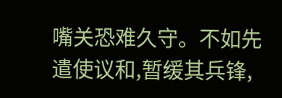嘴关恐难久守。不如先遣使议和,暂缓其兵锋,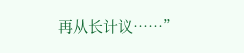再从长计议……”